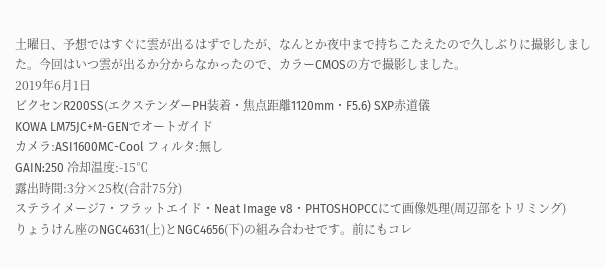土曜日、予想ではすぐに雲が出るはずでしたが、なんとか夜中まで持ちこたえたので久しぶりに撮影しました。今回はいつ雲が出るか分からなかったので、カラーCMOSの方で撮影しました。
2019年6月1日
ビクセンR200SS(エクステンダーPH装着・焦点距離1120mm・F5.6) SXP赤道儀
KOWA LM75JC+M-GENでオートガイド
カメラ:ASI1600MC-Cool フィルタ:無し
GAIN:250 冷却温度:-15℃
露出時間:3分×25枚(合計75分)
ステライメージ7・フラットエイド・Neat Image v8・PHTOSHOPCCにて画像処理(周辺部をトリミング)
りょうけん座のNGC4631(上)とNGC4656(下)の組み合わせです。前にもコレ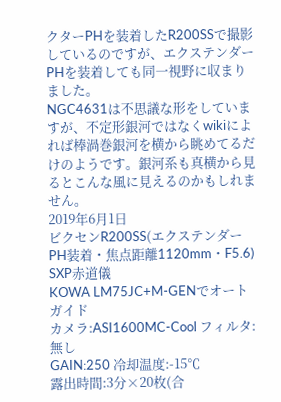クターPHを装着したR200SSで撮影しているのですが、エクステンダーPHを装着しても同一視野に収まりました。
NGC4631は不思議な形をしていますが、不定形銀河ではなくwikiによれば棒渦巻銀河を横から眺めてるだけのようです。銀河系も真横から見るとこんな風に見えるのかもしれません。
2019年6月1日
ビクセンR200SS(エクステンダーPH装着・焦点距離1120mm・F5.6) SXP赤道儀
KOWA LM75JC+M-GENでオートガイド
カメラ:ASI1600MC-Cool フィルタ:無し
GAIN:250 冷却温度:-15℃
露出時間:3分×20枚(合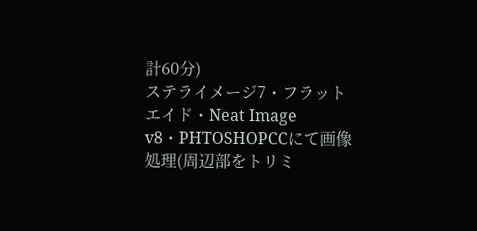計60分)
ステライメージ7・フラットエイド・Neat Image v8・PHTOSHOPCCにて画像処理(周辺部をトリミ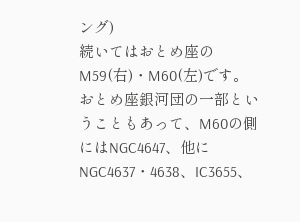ング)
続いてはおとめ座のM59(右)・M60(左)です。おとめ座銀河団の一部ということもあって、M60の側にはNGC4647、他にNGC4637・4638、IC3655、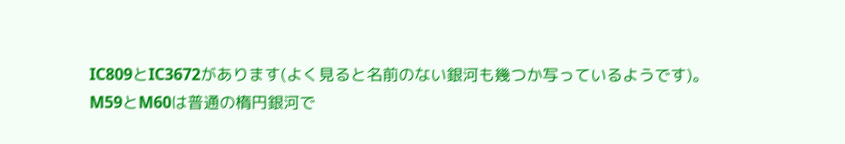IC809とIC3672があります(よく見ると名前のない銀河も幾つか写っているようです)。
M59とM60は普通の楕円銀河で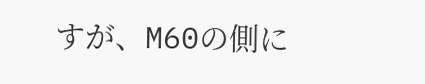すが、M60の側に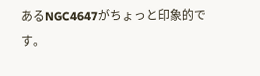あるNGC4647がちょっと印象的です。